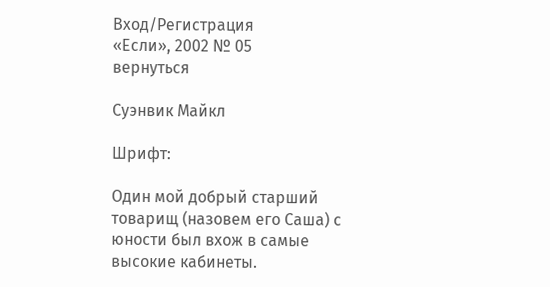Вход/Регистрация
«Если», 2002 № 05
вернуться

Суэнвик Майкл

Шрифт:

Один мой добрый старший товарищ (назовем его Саша) с юности был вхож в самые высокие кабинеты.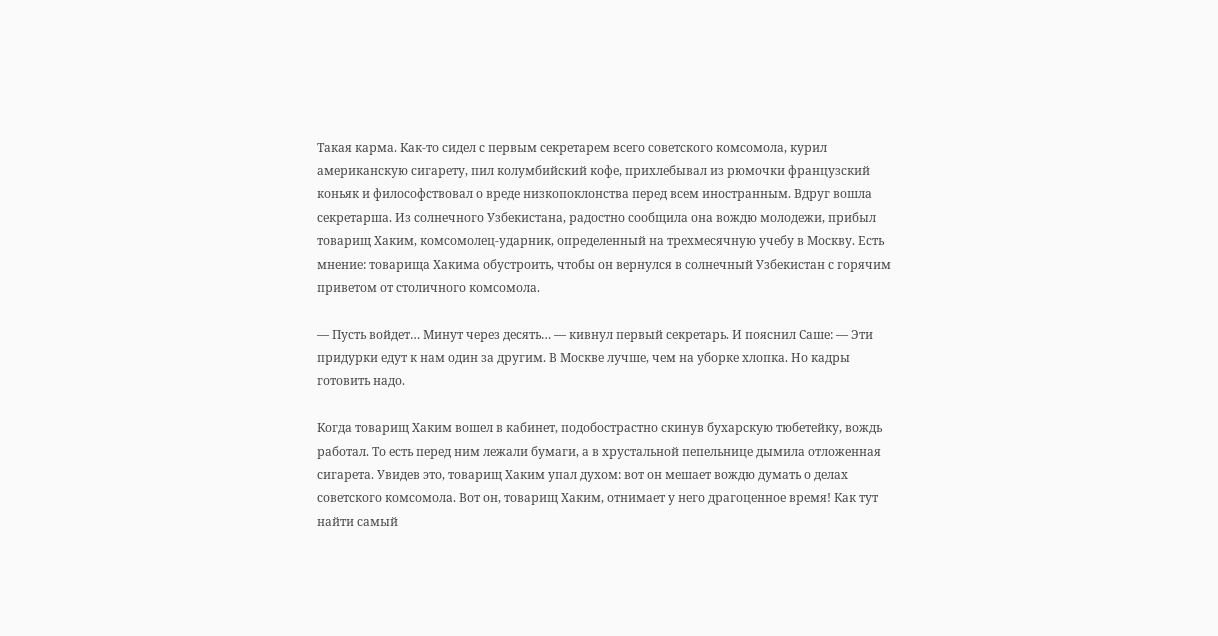Такая карма. Как-то сидел с первым секретарем всего советского комсомола, курил американскую сигарету, пил колумбийский кофе, прихлебывал из рюмочки французский коньяк и философствовал о вреде низкопоклонства перед всем иностранным. Вдруг вошла секретарша. Из солнечного Узбекистана, радостно сообщила она вождю молодежи, прибыл товарищ Хаким, комсомолец-ударник, определенный на трехмесячную учебу в Москву. Есть мнение: товарища Хакима обустроить, чтобы он вернулся в солнечный Узбекистан с горячим приветом от столичного комсомола.

— Пусть войдет… Минут через десять… — кивнул первый секретарь. И пояснил Саше: — Эти придурки едут к нам один за другим. В Москве лучше, чем на уборке хлопка. Но кадры готовить надо.

Когда товарищ Хаким вошел в кабинет, подобострастно скинув бухарскую тюбетейку, вождь работал. То есть перед ним лежали бумаги, а в хрустальной пепельнице дымила отложенная сигарета. Увидев это, товарищ Хаким упал духом: вот он мешает вождю думать о делах советского комсомола. Вот он, товарищ Хаким, отнимает у него драгоценное время! Как тут найти самый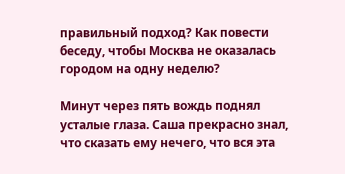правильный подход? Как повести беседу, чтобы Москва не оказалась городом на одну неделю?

Минут через пять вождь поднял усталые глаза. Саша прекрасно знал, что сказать ему нечего, что вся эта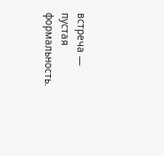встреча — пустая формальность.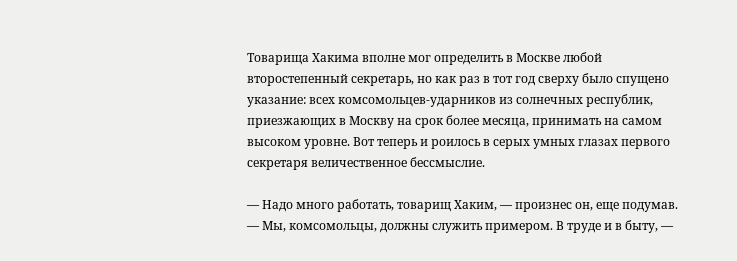Товарища Хакима вполне мог определить в Москве любой второстепенный секретарь, но как раз в тот год сверху было спущено указание: всех комсомольцев-ударников из солнечных республик, приезжающих в Москву на срок более месяца, принимать на самом высоком уровне. Вот теперь и роилось в серых умных глазах первого секретаря величественное бессмыслие.

— Надо много работать, товарищ Хаким, — произнес он, еще подумав. — Мы, комсомольцы, должны служить примером. В труде и в быту, —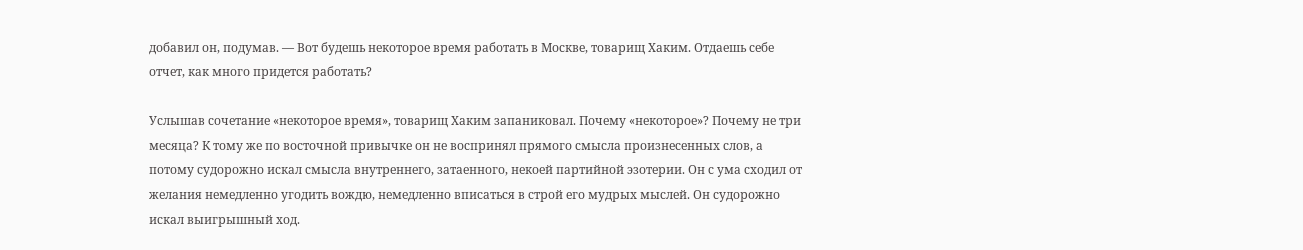добавил он, подумав. — Вот будешь некоторое время работать в Москве, товарищ Хаким. Отдаешь себе отчет, как много придется работать?

Услышав сочетание «некоторое время», товарищ Хаким запаниковал. Почему «некоторое»? Почему не три месяца? К тому же по восточной привычке он не воспринял прямого смысла произнесенных слов, а потому судорожно искал смысла внутреннего, затаенного, некоей партийной эзотерии. Он с ума сходил от желания немедленно угодить вождю, немедленно вписаться в строй его мудрых мыслей. Он судорожно искал выигрышный ход.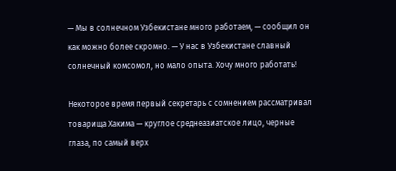— Мы в солнечном Узбекистане много работаем, — сообщил он как можно более скромно. — У нас в Узбекистане славный солнечный комсомол, но мало опыта. Хочу много работать!

Некоторое время первый секретарь с сомнением рассматривал товарища Хакима — круглое среднеазиатское лицо, черные глаза, по самый верх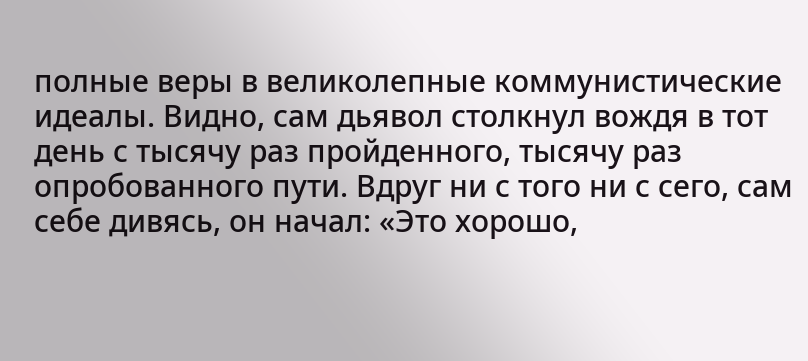полные веры в великолепные коммунистические идеалы. Видно, сам дьявол столкнул вождя в тот день с тысячу раз пройденного, тысячу раз опробованного пути. Вдруг ни с того ни с сего, сам себе дивясь, он начал: «Это хорошо,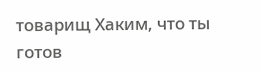товарищ Хаким, что ты готов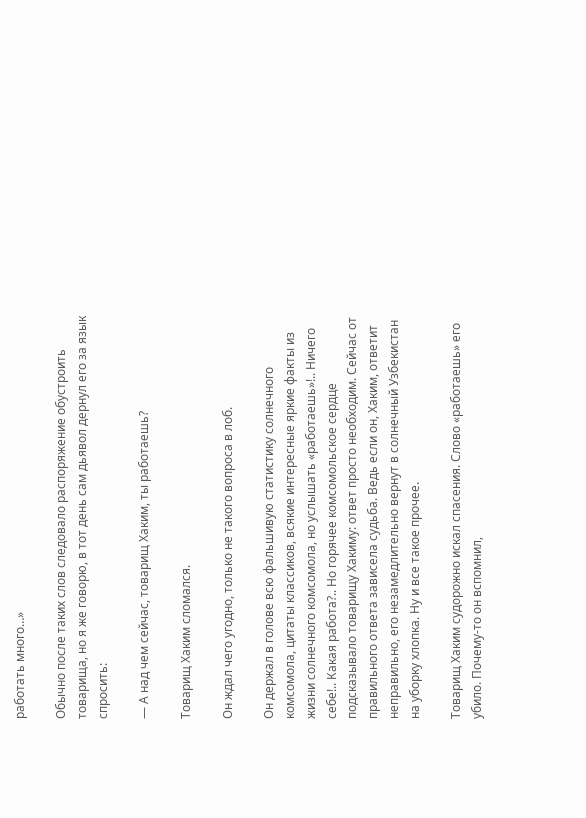работать много…»

Обычно после таких слов следовало распоряжение обустроить товарища, но я же говорю, в тот день сам дьявол дернул его за язык спросить:

— А над чем сейчас, товарищ Хаким, ты работаешь?

Товарищ Хаким сломался.

Он ждал чего угодно, только не такого вопроса в лоб.

Он держал в голове всю фальшивую статистику солнечного комсомола, цитаты классиков, всякие интересные яркие факты из жизни солнечного комсомола, но услышать «работаешь»!.. Ничего себе!.. Какая работа?.. Но горячее комсомольское сердце подсказывало товарищу Хакиму: ответ просто необходим. Сейчас от правильного ответа зависела судьба. Ведь если он, Хаким, ответит неправильно, его незамедлительно вернут в солнечный Узбекистан на уборку хлопка. Ну и все такое прочее.

Товарищ Хаким судорожно искал спасения. Слово «работаешь» его убило. Почему-то он вспомнил,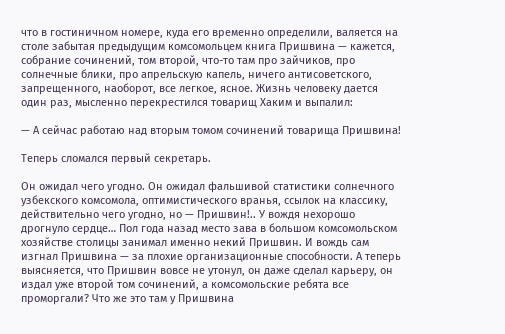что в гостиничном номере, куда его временно определили, валяется на столе забытая предыдущим комсомольцем книга Пришвина — кажется, собрание сочинений, том второй, что-то там про зайчиков, про солнечные блики, про апрельскую капель, ничего антисоветского, запрещенного, наоборот, все легкое, ясное. Жизнь человеку дается один раз, мысленно перекрестился товарищ Хаким и выпалил:

— А сейчас работаю над вторым томом сочинений товарища Пришвина!

Теперь сломался первый секретарь.

Он ожидал чего угодно. Он ожидал фальшивой статистики солнечного узбекского комсомола, оптимистического вранья, ссылок на классику, действительно чего угодно, но — Пришвин!.. У вождя нехорошо дрогнуло сердце… Пол года назад место зава в большом комсомольском хозяйстве столицы занимал именно некий Пришвин. И вождь сам изгнал Пришвина — за плохие организационные способности. А теперь выясняется, что Пришвин вовсе не утонул, он даже сделал карьеру, он издал уже второй том сочинений, а комсомольские ребята все проморгали? Что же это там у Пришвина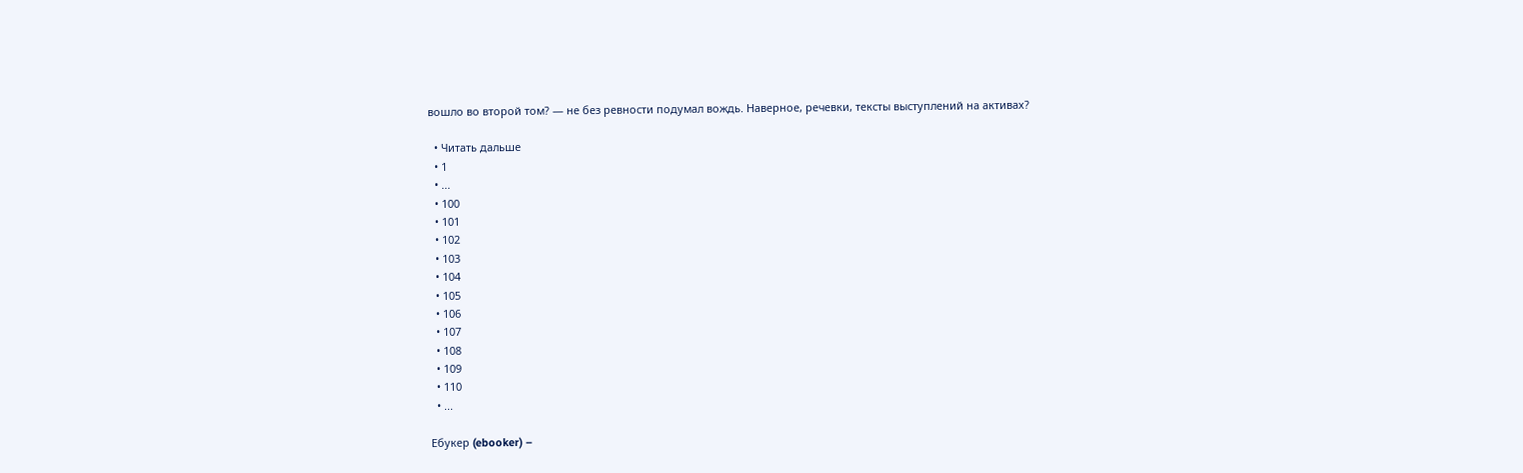вошло во второй том? — не без ревности подумал вождь. Наверное, речевки, тексты выступлений на активах?

  • Читать дальше
  • 1
  • ...
  • 100
  • 101
  • 102
  • 103
  • 104
  • 105
  • 106
  • 107
  • 108
  • 109
  • 110
  • ...

Ебукер (ebooker) –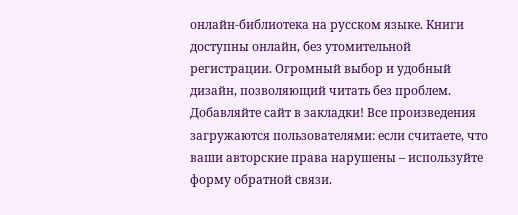онлайн-библиотека на русском языке. Книги доступны онлайн, без утомительной регистрации. Огромный выбор и удобный дизайн, позволяющий читать без проблем. Добавляйте сайт в закладки! Все произведения загружаются пользователями: если считаете, что ваши авторские права нарушены – используйте форму обратной связи.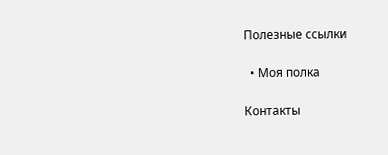Полезные ссылки

  • Моя полка

Контакты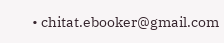• chitat.ebooker@gmail.com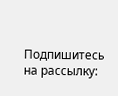Подпишитесь на рассылку: